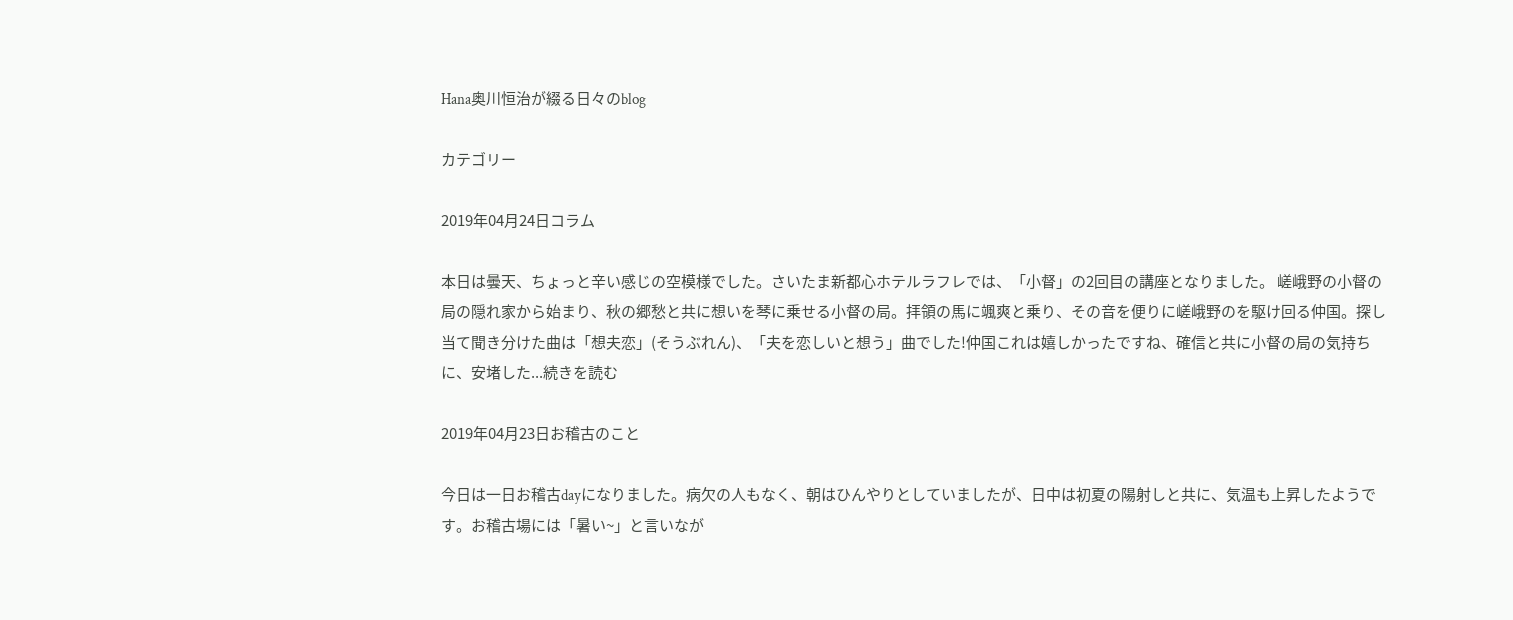Hana奥川恒治が綴る日々のblog

カテゴリー

2019年04月24日コラム

本日は曇天、ちょっと辛い感じの空模様でした。さいたま新都心ホテルラフレでは、「小督」の2回目の講座となりました。 嵯峨野の小督の局の隠れ家から始まり、秋の郷愁と共に想いを琴に乗せる小督の局。拝領の馬に颯爽と乗り、その音を便りに嵯峨野のを駆け回る仲国。探し当て聞き分けた曲は「想夫恋」(そうぶれん)、「夫を恋しいと想う」曲でした!仲国これは嬉しかったですね、確信と共に小督の局の気持ちに、安堵した...続きを読む

2019年04月23日お稽古のこと

今日は一日お稽古dayになりました。病欠の人もなく、朝はひんやりとしていましたが、日中は初夏の陽射しと共に、気温も上昇したようです。お稽古場には「暑い~」と言いなが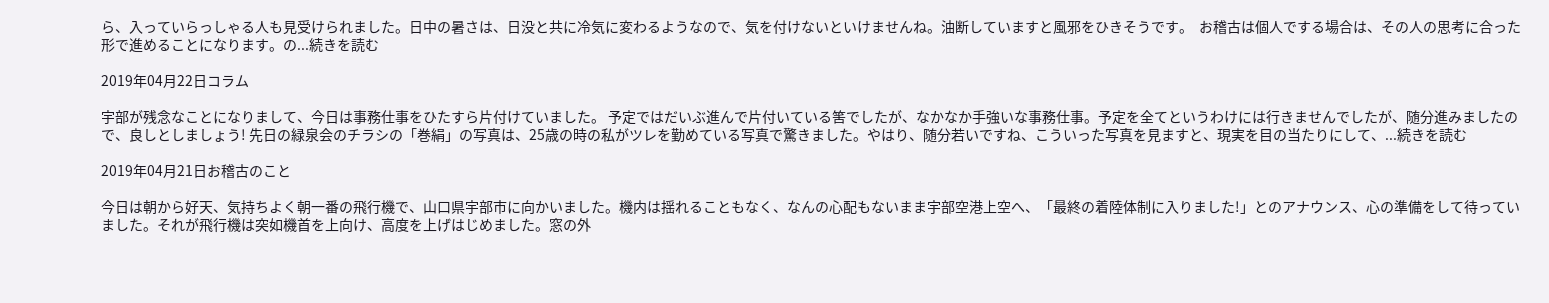ら、入っていらっしゃる人も見受けられました。日中の暑さは、日没と共に冷気に変わるようなので、気を付けないといけませんね。油断していますと風邪をひきそうです。  お稽古は個人でする場合は、その人の思考に合った形で進めることになります。の...続きを読む

2019年04月22日コラム

宇部が残念なことになりまして、今日は事務仕事をひたすら片付けていました。 予定ではだいぶ進んで片付いている筈でしたが、なかなか手強いな事務仕事。予定を全てというわけには行きませんでしたが、随分進みましたので、良しとしましょう! 先日の緑泉会のチラシの「巻絹」の写真は、25歳の時の私がツレを勤めている写真で驚きました。やはり、随分若いですね、こういった写真を見ますと、現実を目の当たりにして、...続きを読む

2019年04月21日お稽古のこと

今日は朝から好天、気持ちよく朝一番の飛行機で、山口県宇部市に向かいました。機内は揺れることもなく、なんの心配もないまま宇部空港上空へ、「最終の着陸体制に入りました!」とのアナウンス、心の準備をして待っていました。それが飛行機は突如機首を上向け、高度を上げはじめました。窓の外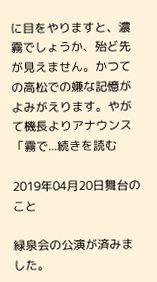に目をやりますと、濃霧でしょうか、殆ど先が見えません。かつての高松での嫌な記憶がよみがえります。やがて機長よりアナウンス「霧で...続きを読む

2019年04月20日舞台のこと

緑泉会の公演が済みました。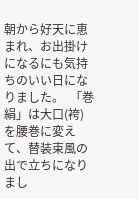朝から好天に恵まれ、お出掛けになるにも気持ちのいい日になりました。  「巻絹」は大口(袴)を腰巻に変えて、替装束風の出で立ちになりまし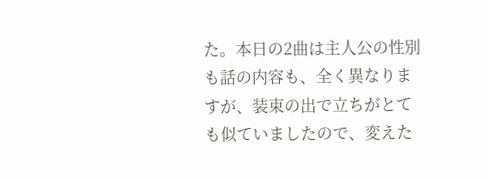た。本日の2曲は主人公の性別も話の内容も、全く異なりますが、装束の出で立ちがとても似ていましたので、変えた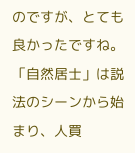のですが、とても良かったですね。  「自然居士」は説法のシーンから始まり、人買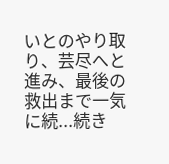いとのやり取り、芸尽へと進み、最後の救出まで一気に続...続き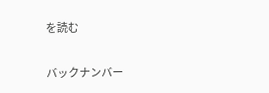を読む

バックナンバー